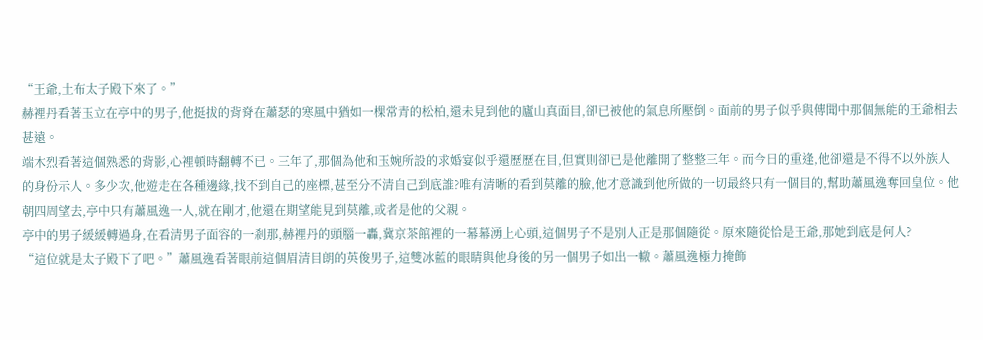“王爺,土布太子殿下來了。”
赫裡丹看著玉立在亭中的男子,他挺拔的背脊在蕭瑟的寒風中猶如一棵常青的松柏,還未見到他的廬山真面目,卻已被他的氣息所壓倒。面前的男子似乎與傳聞中那個無能的王爺相去甚遠。
端木烈看著這個熟悉的背影,心裡頓時翻轉不已。三年了,那個為他和玉婉所設的求婚宴似乎還歷歷在目,但實則卻已是他離開了整整三年。而今日的重逢,他卻還是不得不以外族人的身份示人。多少次,他遊走在各種邊緣,找不到自己的座標,甚至分不清自己到底誰?唯有清晰的看到莫離的臉,他才意識到他所做的一切最終只有一個目的,幫助蕭風逸奪回皇位。他朝四周望去,亭中只有蕭風逸一人,就在剛才,他還在期望能見到莫離,或者是他的父親。
亭中的男子緩緩轉過身,在看清男子面容的一剎那,赫裡丹的頭腦一轟,冀京茶館裡的一幕幕湧上心頭,這個男子不是別人正是那個隨從。原來隨從恰是王爺,那她到底是何人?
“這位就是太子殿下了吧。”蕭風逸看著眼前這個眉清目朗的英俊男子,這雙冰藍的眼睛與他身後的另一個男子如出一轍。蕭風逸極力掩飾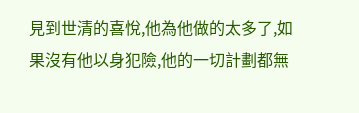見到世清的喜悅,他為他做的太多了,如果沒有他以身犯險,他的一切計劃都無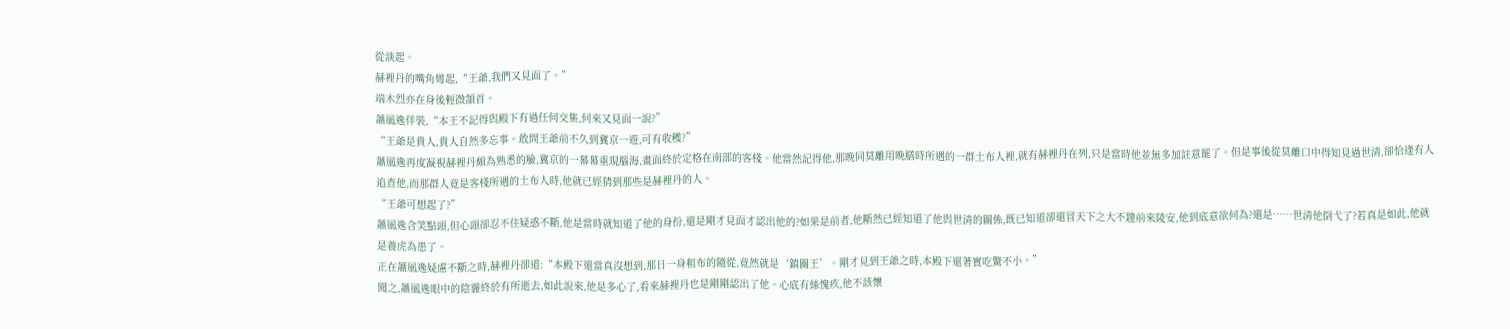從談起。
赫裡丹的嘴角彎起,“王爺,我們又見面了。”
端木烈亦在身後輕微頷首。
蕭風逸佯裝,“本王不記得與殿下有過任何交集,何來又見面一說?”
“王爺是貴人,貴人自然多忘事。敢問王爺前不久到冀京一遊,可有收穫?”
蕭風逸再度凝視赫裡丹頗為熟悉的臉,冀京的一幕幕重現腦海,畫面終於定格在南部的客棧。他當然記得他,那晚同莫離用晚膳時所遇的一群土布人裡,就有赫裡丹在列,只是當時他並無多加註意罷了。但是事後從莫離口中得知見過世清,卻恰逢有人追查他,而那群人竟是客棧所遇的土布人時,他就已經猜到那些是赫裡丹的人。
“王爺可想起了?”
蕭風逸含笑點頭,但心頭卻忍不住疑惑不斷,他是當時就知道了他的身份,還是剛才見面才認出他的?如果是前者,他斷然已經知道了他與世清的關係,既已知道卻還冒天下之大不韙前來陵安,他到底意欲何為?還是……世清他倒弋了?若真是如此,他就是養虎為患了。
正在蕭風逸疑慮不斷之時,赫裡丹卻道:“本殿下還當真沒想到,那日一身粗布的隨從,竟然就是‘鎮關王’。剛才見到王爺之時,本殿下還著實吃驚不小。”
聞之,蕭風逸眼中的陰霾終於有所逝去,如此說來,他是多心了,看來赫裡丹也是剛剛認出了他。心底有絲愧疚,他不該懷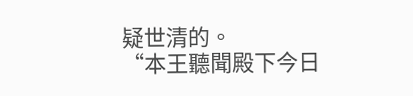疑世清的。
“本王聽聞殿下今日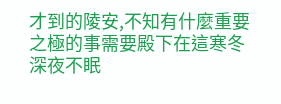才到的陵安,不知有什麼重要之極的事需要殿下在這寒冬深夜不眠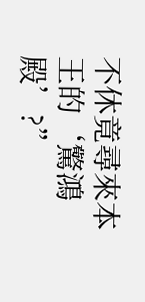不休竟尋來本王的‘驚鴻殿’?”